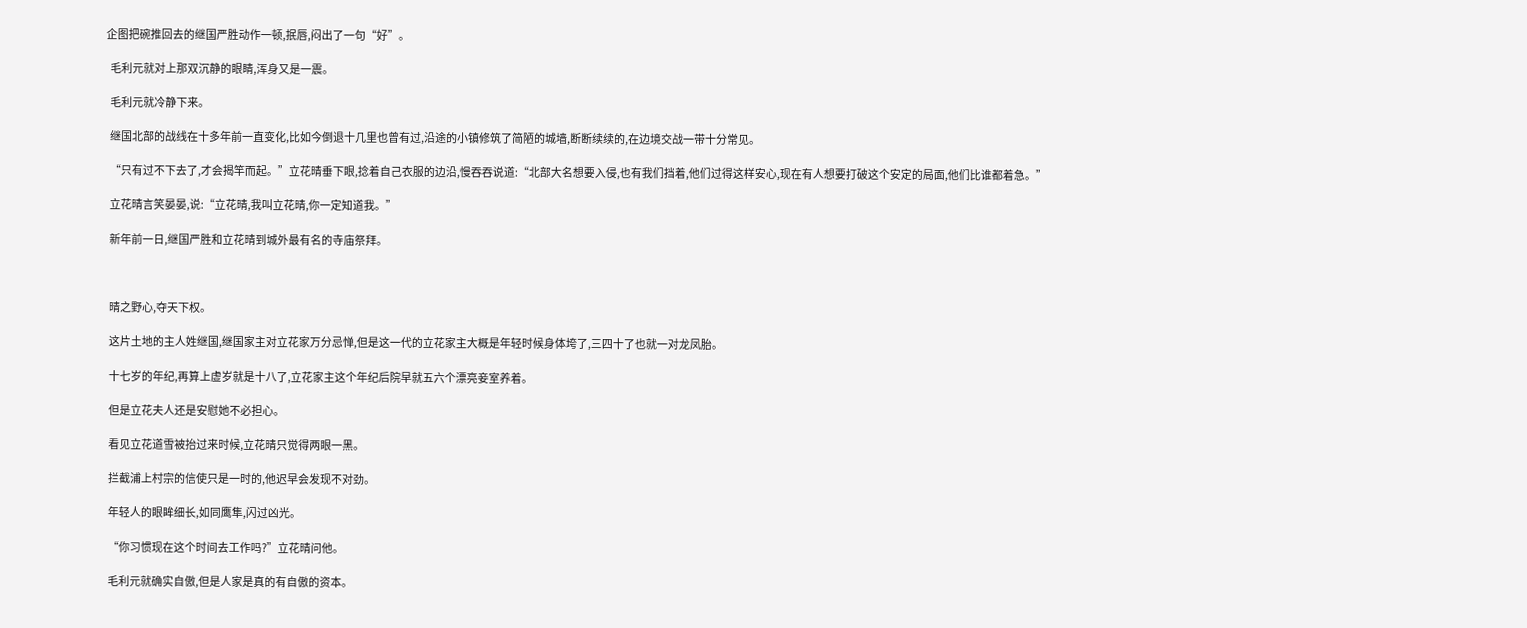企图把碗推回去的继国严胜动作一顿,抿唇,闷出了一句“好”。

  毛利元就对上那双沉静的眼睛,浑身又是一震。

  毛利元就冷静下来。

  继国北部的战线在十多年前一直变化,比如今倒退十几里也曾有过,沿途的小镇修筑了简陋的城墙,断断续续的,在边境交战一带十分常见。

  “只有过不下去了,才会揭竿而起。”立花晴垂下眼,捻着自己衣服的边沿,慢吞吞说道:“北部大名想要入侵,也有我们挡着,他们过得这样安心,现在有人想要打破这个安定的局面,他们比谁都着急。”

  立花晴言笑晏晏,说:“立花晴,我叫立花晴,你一定知道我。”

  新年前一日,继国严胜和立花晴到城外最有名的寺庙祭拜。



  晴之野心,夺天下权。

  这片土地的主人姓继国,继国家主对立花家万分忌惮,但是这一代的立花家主大概是年轻时候身体垮了,三四十了也就一对龙凤胎。

  十七岁的年纪,再算上虚岁就是十八了,立花家主这个年纪后院早就五六个漂亮妾室养着。

  但是立花夫人还是安慰她不必担心。

  看见立花道雪被抬过来时候,立花晴只觉得两眼一黑。

  拦截浦上村宗的信使只是一时的,他迟早会发现不对劲。

  年轻人的眼眸细长,如同鹰隼,闪过凶光。

  “你习惯现在这个时间去工作吗?”立花晴问他。

  毛利元就确实自傲,但是人家是真的有自傲的资本。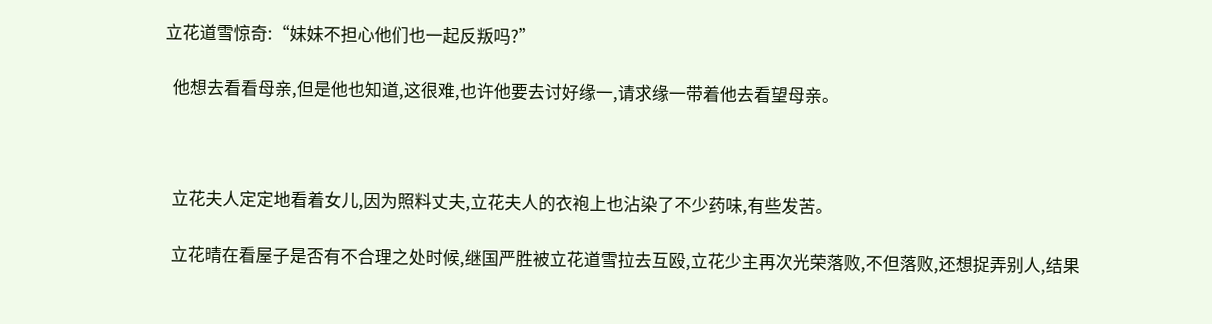立花道雪惊奇:“妹妹不担心他们也一起反叛吗?”

  他想去看看母亲,但是他也知道,这很难,也许他要去讨好缘一,请求缘一带着他去看望母亲。



  立花夫人定定地看着女儿,因为照料丈夫,立花夫人的衣袍上也沾染了不少药味,有些发苦。

  立花晴在看屋子是否有不合理之处时候,继国严胜被立花道雪拉去互殴,立花少主再次光荣落败,不但落败,还想捉弄别人,结果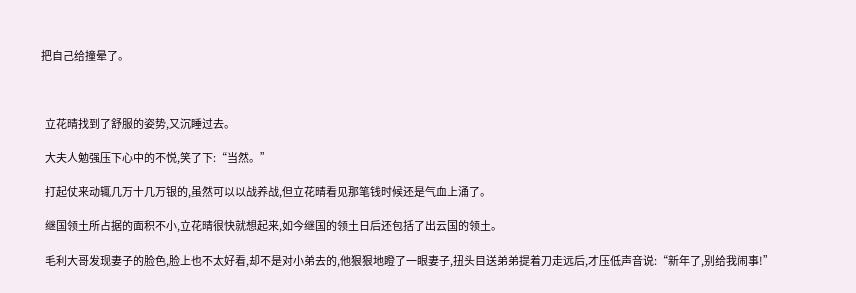把自己给撞晕了。



  立花晴找到了舒服的姿势,又沉睡过去。

  大夫人勉强压下心中的不悦,笑了下:“当然。”

  打起仗来动辄几万十几万银的,虽然可以以战养战,但立花晴看见那笔钱时候还是气血上涌了。

  继国领土所占据的面积不小,立花晴很快就想起来,如今继国的领土日后还包括了出云国的领土。

  毛利大哥发现妻子的脸色,脸上也不太好看,却不是对小弟去的,他狠狠地瞪了一眼妻子,扭头目送弟弟提着刀走远后,才压低声音说:“新年了,别给我闹事!”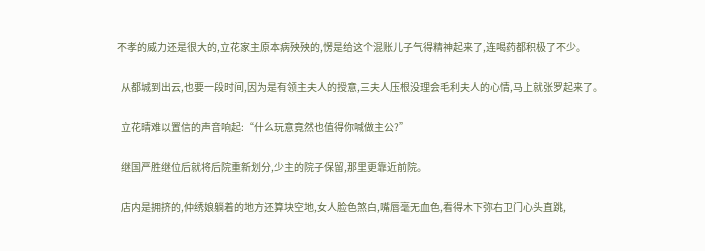不孝的威力还是很大的,立花家主原本病殃殃的,愣是给这个混账儿子气得精神起来了,连喝药都积极了不少。

  从都城到出云,也要一段时间,因为是有领主夫人的授意,三夫人压根没理会毛利夫人的心情,马上就张罗起来了。

  立花晴难以置信的声音响起:“什么玩意竟然也值得你喊做主公?”

  继国严胜继位后就将后院重新划分,少主的院子保留,那里更靠近前院。

  店内是拥挤的,仲绣娘躺着的地方还算块空地,女人脸色煞白,嘴唇毫无血色,看得木下弥右卫门心头直跳,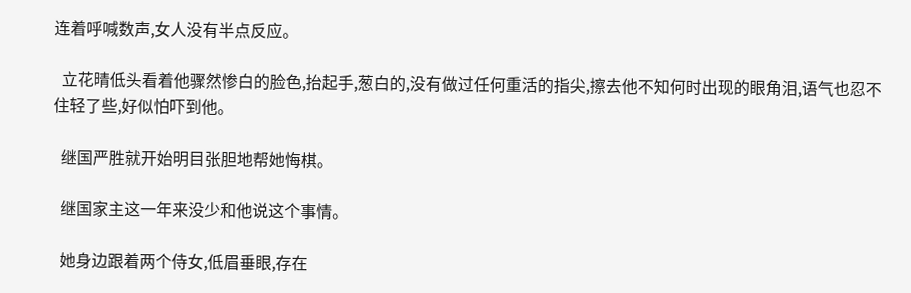连着呼喊数声,女人没有半点反应。

  立花晴低头看着他骤然惨白的脸色,抬起手,葱白的,没有做过任何重活的指尖,擦去他不知何时出现的眼角泪,语气也忍不住轻了些,好似怕吓到他。

  继国严胜就开始明目张胆地帮她悔棋。

  继国家主这一年来没少和他说这个事情。

  她身边跟着两个侍女,低眉垂眼,存在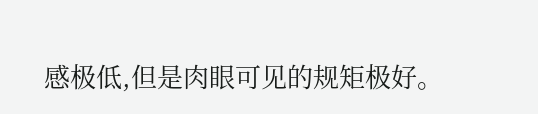感极低,但是肉眼可见的规矩极好。